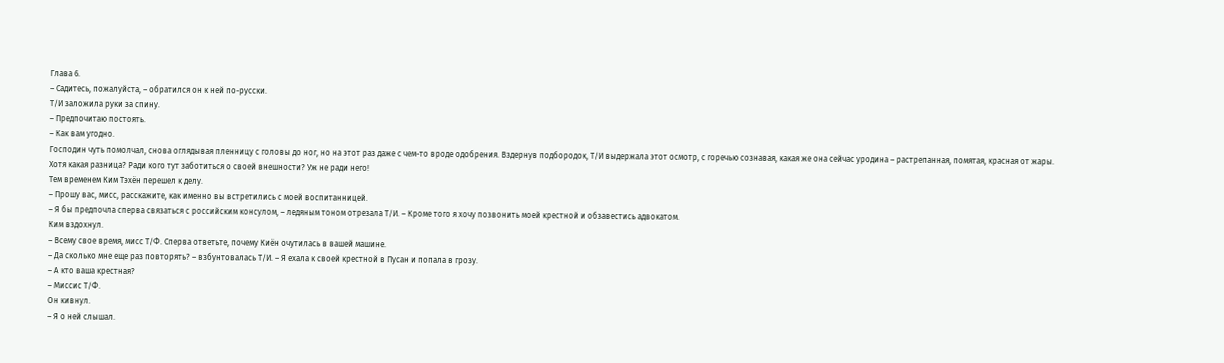Глава 6.
– Садитесь, пожалуйста, – обратился он к ней по-русски.
Т/И заложила руки за спину.
– Предпочитаю постоять.
– Как вам угодно.
Господин чуть помолчал, снова оглядывая пленницу с головы до ног, но на этот раз даже с чем-то вроде одобрения. Вздернув подбородок, Т/И выдержала этот осмотр, с горечью сознавая, какая же она сейчас уродина – растрепанная, помятая, красная от жары. Хотя какая разница? Ради кого тут заботиться о своей внешности? Уж не ради него!
Тем временем Ким Тэхён перешел к делу.
– Прошу вас, мисс, расскажите, как именно вы встретились с моей воспитанницей.
– Я бы предпочла сперва связаться с российским консулом, – ледяным тоном отрезала Т/И. – Кроме того я хочу позвонить моей крестной и обзавестись адвокатом.
Ким вздохнул.
– Всему свое время, мисс Т/Ф. Сперва ответьте, почему Киён очутилась в вашей машине.
– Да сколько мне еще раз повторять? – взбунтовалась Т/И. – Я ехала к своей крестной в Пусан и попала в грозу.
– А кто ваша крестная?
– Миссис Т/Ф.
Он кивнул.
– Я о ней слышал.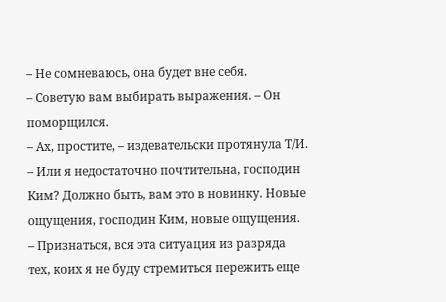– Не сомневаюсь, она будет вне себя.
– Советую вам выбирать выражения. – Он поморщился.
– Ах, простите, – издевательски протянула Т/И. – Или я недостаточно почтительна, господин Ким? Должно быть, вам это в новинку. Новые ощущения, господин Ким, новые ощущения.
– Признаться, вся эта ситуация из разряда тех, коих я не буду стремиться пережить еще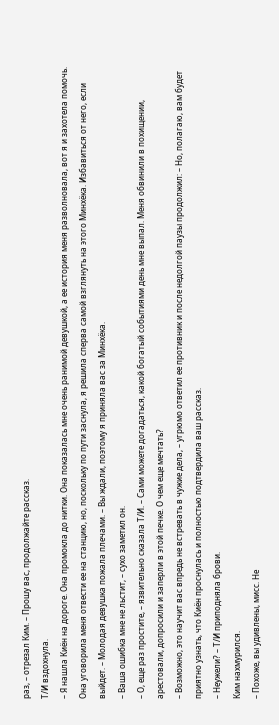раз, – отрезал Ким. – Прошу вас, продолжайте рассказ.
Т/И вздохнула.
– Я нашла Киён на дороге. Она промокла до нитки. Она показалась мне очень ранимой девушкой, а ее история меня разволновала, вот я и захотела помочь. Она уговорила меня отвести ее на станцию, но, поскольку по пути заснула, я решила сперва самой взглянуть на этого Минхёка. Избавиться от него, если выйдет. – Молодая девушка пожала плечами. – Вы ждали, поэтому я приняла вас за Минхёка.
– Ваша ошибка мне не льстит, – сухо заметил он.
– О, еще раз простите, – язвительно сказала Т/И. – Сами можете догадаться, какой богатый событиями день мне выпал. Меня обвинили в похищении, арестовали, допросили и заперли в этой печке. О чем еще мечтать?
– Возможно, это научит вас впредь не встревать в чужие дела, – угрюмо ответил ее противник и после недолгой паузы продолжил: – Но, полагаю, вам будет приятно узнать, что Киён проснулась и полностью подтвердила ваш рассказ.
– Неужели? – Т/И приподняла брови.
Ким нахмурился.
– Похоже, вы удивлены, мисс. Не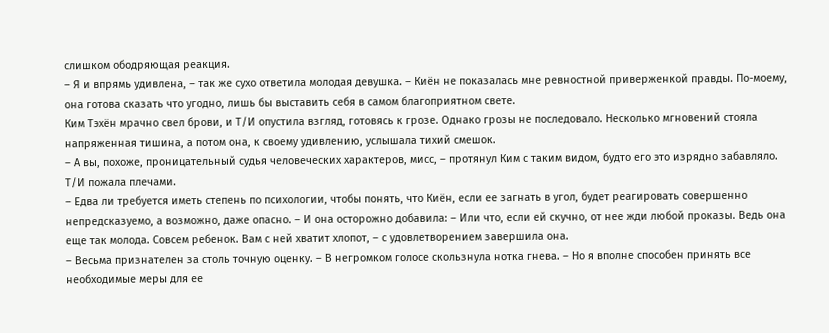слишком ободряющая реакция.
– Я и впрямь удивлена, – так же сухо ответила молодая девушка. – Киён не показалась мне ревностной приверженкой правды. По-моему, она готова сказать что угодно, лишь бы выставить себя в самом благоприятном свете.
Ким Тэхён мрачно свел брови, и Т/И опустила взгляд, готовясь к грозе. Однако грозы не последовало. Несколько мгновений стояла напряженная тишина, а потом она, к своему удивлению, услышала тихий смешок.
– А вы, похоже, проницательный судья человеческих характеров, мисс, – протянул Ким с таким видом, будто его это изрядно забавляло.
Т/И пожала плечами.
– Едва ли требуется иметь степень по психологии, чтобы понять, что Киён, если ее загнать в угол, будет реагировать совершенно непредсказуемо, а возможно, даже опасно. – И она осторожно добавила: – Или что, если ей скучно, от нее жди любой проказы. Ведь она еще так молода. Совсем ребенок. Вам с ней хватит хлопот, – с удовлетворением завершила она.
– Весьма признателен за столь точную оценку. – В негромком голосе скользнула нотка гнева. – Но я вполне способен принять все необходимые меры для ее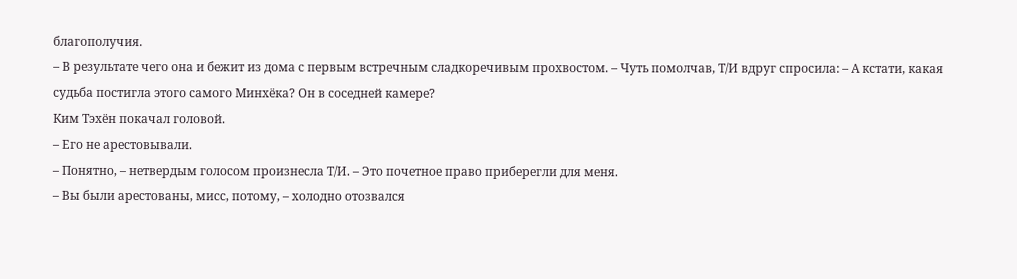благополучия.
– В результате чего она и бежит из дома с первым встречным сладкоречивым прохвостом. – Чуть помолчав, Т/И вдруг спросила: – А кстати, какая судьба постигла этого самого Минхёка? Он в соседней камере?
Ким Тэхён покачал головой.
– Его не арестовывали.
– Понятно, – нетвердым голосом произнесла Т/И. – Это почетное право приберегли для меня.
– Вы были арестованы, мисс, потому, – холодно отозвался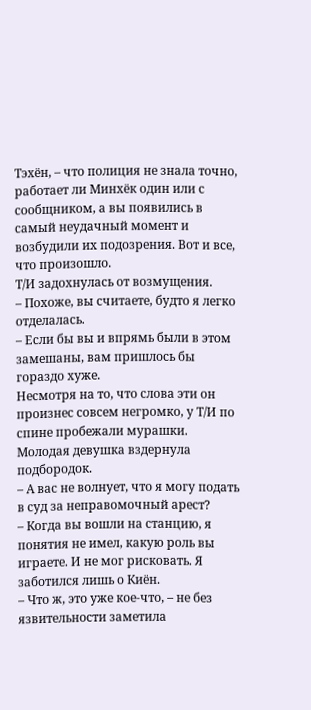Тэхён, – что полиция не знала точно, работает ли Минхёк один или с сообщником, а вы появились в самый неудачный момент и возбудили их подозрения. Вот и все, что произошло.
Т/И задохнулась от возмущения.
– Похоже, вы считаете, будто я легко отделалась.
– Если бы вы и впрямь были в этом замешаны, вам пришлось бы гораздо хуже.
Несмотря на то, что слова эти он произнес совсем негромко, у Т/И по спине пробежали мурашки. Молодая девушка вздернула подбородок.
– А вас не волнует, что я могу подать в суд за неправомочный арест?
– Когда вы вошли на станцию, я понятия не имел, какую роль вы играете. И не мог рисковать. Я заботился лишь о Киён.
– Что ж, это уже кое-что, – не без язвительности заметила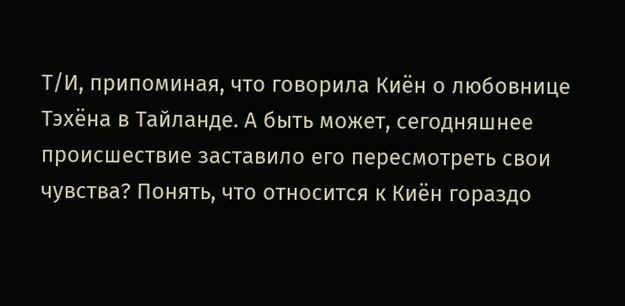Т/И, припоминая, что говорила Киён о любовнице Тэхёна в Тайланде. А быть может, сегодняшнее происшествие заставило его пересмотреть свои чувства? Понять, что относится к Киён гораздо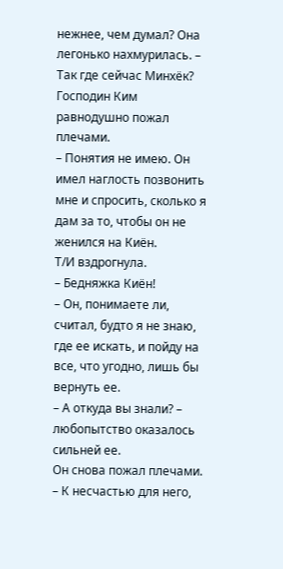нежнее, чем думал? Она легонько нахмурилась. – Так где сейчас Минхёк?
Господин Ким равнодушно пожал плечами.
– Понятия не имею. Он имел наглость позвонить мне и спросить, сколько я дам за то, чтобы он не женился на Киён.
Т/И вздрогнула.
– Бедняжка Киён!
– Он, понимаете ли, считал, будто я не знаю, где ее искать, и пойду на все, что угодно, лишь бы вернуть ее.
– А откуда вы знали? – любопытство оказалось сильней ее.
Он снова пожал плечами.
– К несчастью для него,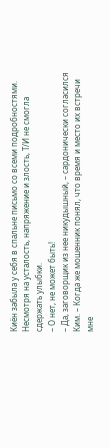Киён забыла у себя в спальне письмо со всеми подробностями.
Несмотря на усталость, напряжение и злость, Т/И не смогла сдержать улыбки.
– О нет, не может быть!
– Да, заговорщик из нее никудышный, – сардонически согласился Ким. – Когда же мошенник понял, что время и место их встречи мне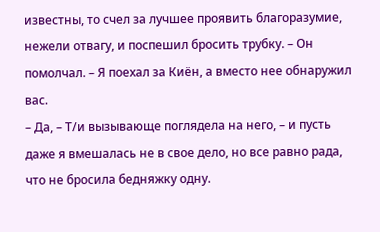известны, то счел за лучшее проявить благоразумие, нежели отвагу, и поспешил бросить трубку. – Он помолчал. – Я поехал за Киён, а вместо нее обнаружил вас.
– Да, – Т/и вызывающе поглядела на него, – и пусть даже я вмешалась не в свое дело, но все равно рада, что не бросила бедняжку одну.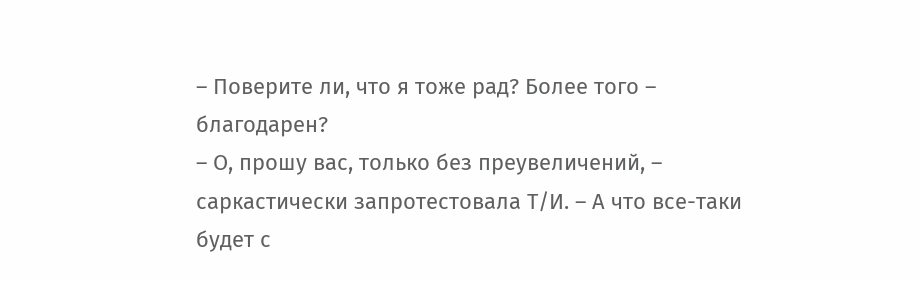– Поверите ли, что я тоже рад? Более того – благодарен?
– О, прошу вас, только без преувеличений, – саркастически запротестовала Т/И. – А что все-таки будет с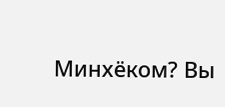Минхёком? Вы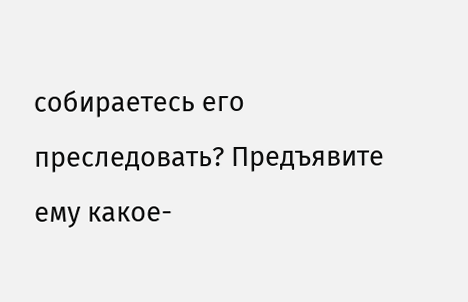собираетесь его преследовать? Предъявите ему какое-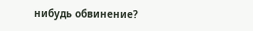нибудь обвинение?